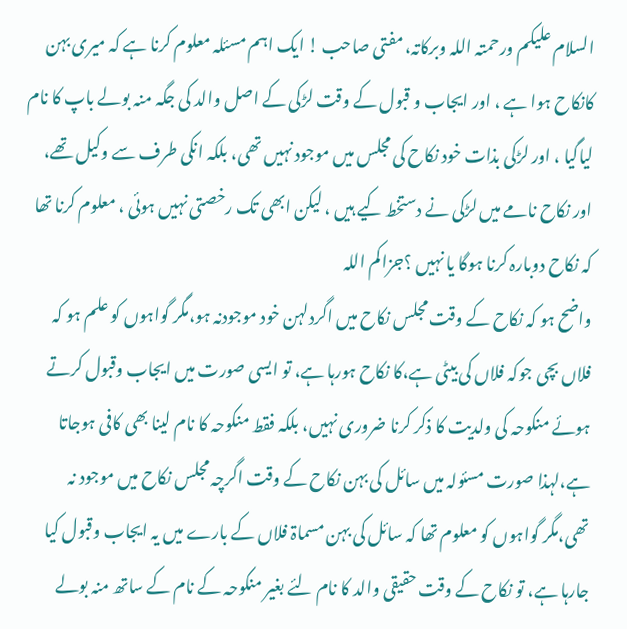السلام علیکم ورحمتہ اللہ وبرکاتہ، مفتی صاحب ! ایک اہم مسئلہ معلوم کرنا ہے کہ میری بہن کانکاح ہوا ہے ، اور ایجاب و قبول کے وقت لڑکی کے اصل والد کی جگہ منہ بولے باپ کا نام لیاگیا ، اور لڑکی بذات خود نکاح کی مجلس میں موجود نہیں تھی، بلکہ انکی طرف سے وکیل تھے، اور نکاح نامے میں لڑکی نے دستخط کیے ہیں ، لیکن ابھی تک رخصتی نہیں ہوئی ، معلوم کرنا تھا کہ نکاح دوبارہ کرنا ہوگا یا نہیں ؟جزاکم اللہ
واضح ہو کہ نکاح کے وقت مجلس نکاح میں اگردلہن خود موجودنہ ہو،مگر گواہوں کو علم ہو کہ فلاں بچی جوکہ فلاں کی بیٹی ہے،کا نکاح ہورہا ہے، تو ایسی صورت میں ایجاب وقبول کرتے ہوئے منکوحہ کی ولدیت کا ذکر کرنا ضروری نہیں، بلکہ فقط منکوحہ کا نام لینا بھی کافی ہوجاتا ہے،لہذا صورت مسئولہ میں سائل کی بہن نکاح کے وقت اگرچہ مجلس نکاح میں موجود نہ تھی،مگر گواہوں کو معلوم تھا کہ سائل کی بہن مسماۃ فلاں کے بارے میں یہ ایجاب وقبول کیا جارہا ہے، تو نکاح کے وقت حقیقی والد کا نام لئے بغیر منکوحہ کے نام کے ساتھ منہ بولے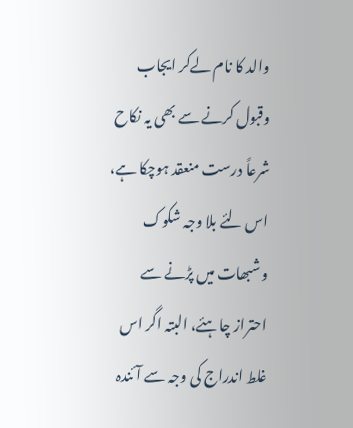والد کا نام لےکر ایجاب وقبول کرنے سے بھی یہ نکاح شرعاً درست منعقد ہوچکا ہے، اس لئے بلا وجہ شکوک وشبھات میں پڑنے سے احتراز چاہئے، البتہ اگر اس غلط اندراج کی وجہ سے آئندہ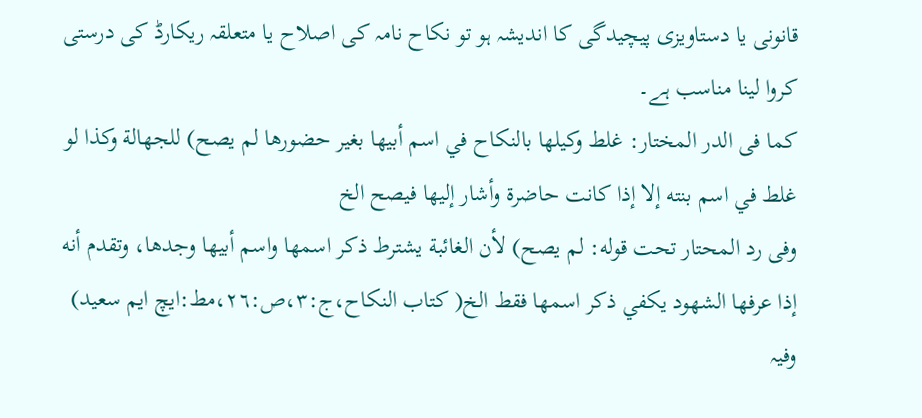قانونی یا دستاویزی پیچیدگی کا اندیشہ ہو تو نکاح نامہ کی اصلاح یا متعلقہ ریکارڈ کی درستی کروا لینا مناسب ہے۔
کما فی الدر المختار: غلط وكيلها بالنكاح في اسم أبيها بغير حضورها لم يصح) للجهالة وكذا لو غلط في اسم بنته إلا إذا كانت حاضرة وأشار إليها فيصح الخ
وفی رد المحتار تحت قوله: لم يصح) لأن الغائبة يشترط ذكر اسمها واسم أبيها وجدها، وتقدم أنه إذا عرفها الشهود يكفي ذكر اسمها فقط الخ( کتاب النکاح،ج:٣،ص:٢٦،مط:ایچ ایم سعید)
وفیہ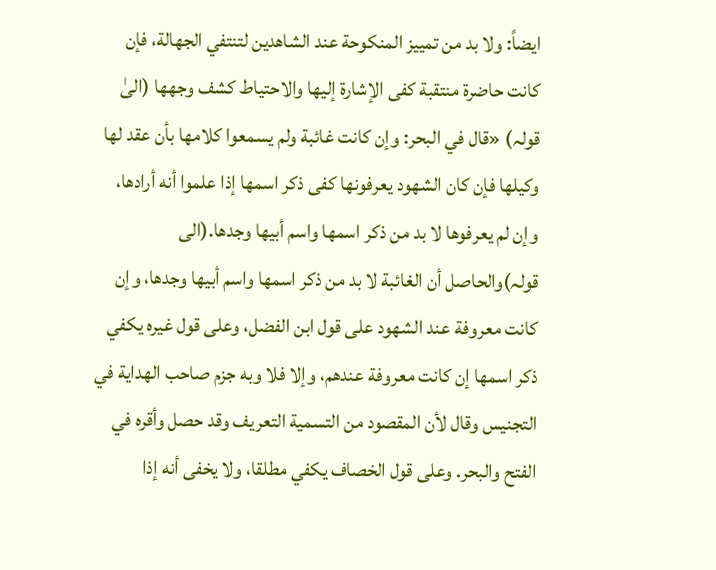ایضاً: ولا بد من تمييز المنكوحة عند الشاهدين لتنتفي الجهالة، فإن كانت حاضرة منتقبة كفى الإشارة إليها والاحتياط كشف وجهها (الیٰ قولہ) «قال في البحر: وإن كانت غائبة ولم يسمعوا كلامها بأن عقد لها وكيلها فإن كان الشهود يعرفونها كفى ذكر اسمها إذا علموا أنه أرادها، وإن لم يعرفوها لا بد من ذكر اسمها واسم أبيها وجدها.(الی قولہ)والحاصل أن الغائبة لا بد من ذكر اسمها واسم أبيها وجدها، وإن كانت معروفة عند الشهود على قول ابن الفضل، وعلى قول غيره يكفي ذكر اسمها إن كانت معروفة عندهم، وإلا فلا وبه جزم صاحب الهداية في التجنيس وقال لأن المقصود من التسمية التعريف وقد حصل وأقره في الفتح والبحر. وعلى قول الخصاف يكفي مطلقا، ولا يخفى أنه إذا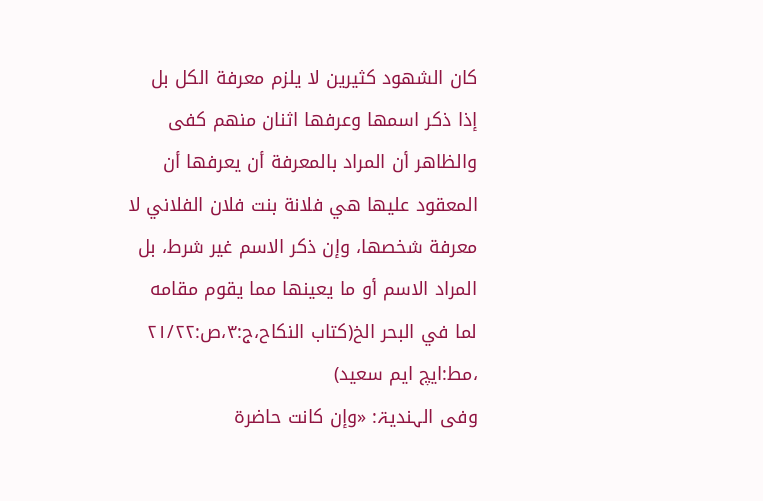كان الشهود كثيرين لا يلزم معرفة الكل بل إذا ذكر اسمها وعرفها اثنان منهم كفى والظاهر أن المراد بالمعرفة أن يعرفها أن المعقود عليها هي فلانة بنت فلان الفلاني لا معرفة شخصها، وإن ذكر الاسم غير شرط، بل المراد الاسم أو ما يعينها مما يقوم مقامه لما في البحر الخ(کتاب النکاح،ج:٣،ص:٢١/٢٢ ،مط:ایچ ایم سعید)
وفی الہندیۃ: «وإن كانت حاضرة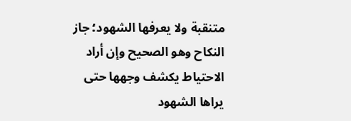متنقبة ولا يعرفها الشهود؛ جاز النكاح وهو الصحيح وإن أراد الاحتياط يكشف وجهها حتى يراها الشهود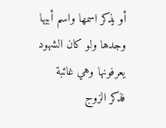أو يذكر اسمها واسم أبيها وجدها ولو كان الشهود يعرفونها وهي غائبة فذكر الزوج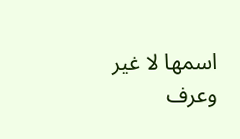اسمها لا غير وعرف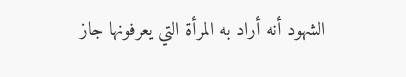الشهود أنه أراد به المرأة التي يعرفونها جاز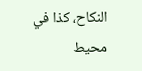النكاح، كذا في محيط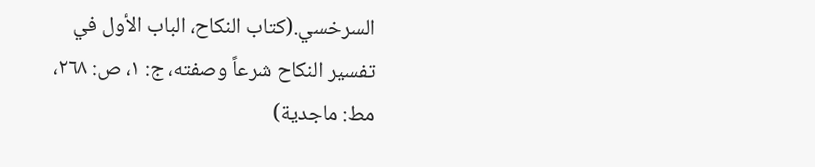السرخسي.(کتاب النکاح، الباب الأول في تفسير النكاح شرعاً وصفته، ج: ١، ص: ٢٦٨، مط: ماجدية)